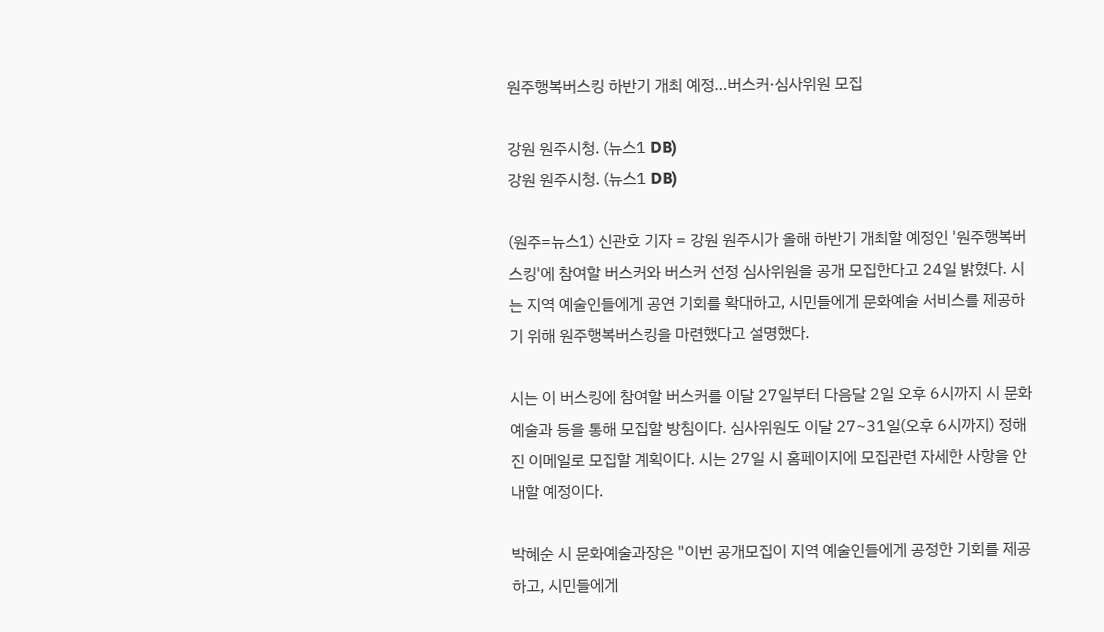원주행복버스킹 하반기 개최 예정…버스커·심사위원 모집

강원 원주시청. (뉴스1 DB)
강원 원주시청. (뉴스1 DB)

(원주=뉴스1) 신관호 기자 = 강원 원주시가 올해 하반기 개최할 예정인 '원주행복버스킹'에 참여할 버스커와 버스커 선정 심사위원을 공개 모집한다고 24일 밝혔다. 시는 지역 예술인들에게 공연 기회를 확대하고, 시민들에게 문화예술 서비스를 제공하기 위해 원주행복버스킹을 마련했다고 설명했다.

시는 이 버스킹에 참여할 버스커를 이달 27일부터 다음달 2일 오후 6시까지 시 문화예술과 등을 통해 모집할 방침이다. 심사위원도 이달 27~31일(오후 6시까지) 정해진 이메일로 모집할 계획이다. 시는 27일 시 홈페이지에 모집관련 자세한 사항을 안내할 예정이다.

박혜순 시 문화예술과장은 "이번 공개모집이 지역 예술인들에게 공정한 기회를 제공하고, 시민들에게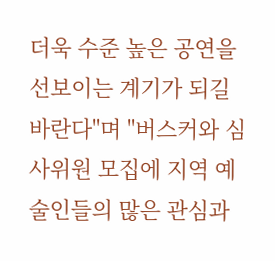더욱 수준 높은 공연을 선보이는 계기가 되길 바란다"며 "버스커와 심사위원 모집에 지역 예술인들의 많은 관심과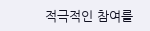적극적인 참여를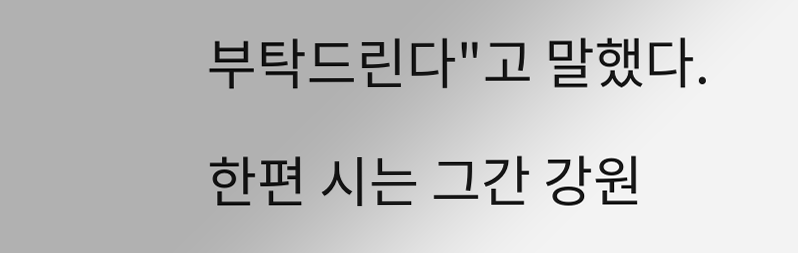부탁드린다"고 말했다.

한편 시는 그간 강원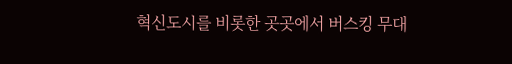혁신도시를 비롯한 곳곳에서 버스킹 무대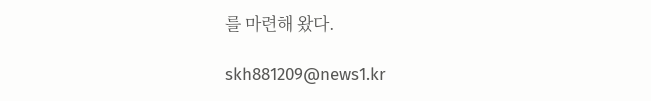를 마련해 왔다.

skh881209@news1.kr